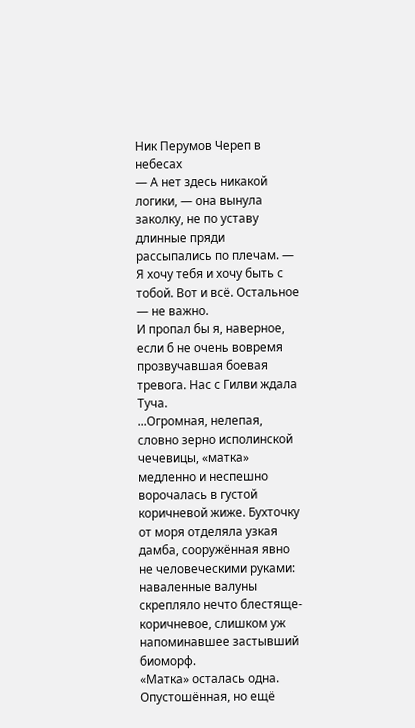Ник Перумов Череп в небесах
— А нет здесь никакой логики, — она вынула заколку, не по уставу длинные пряди рассыпались по плечам. — Я хочу тебя и хочу быть с тобой. Вот и всё. Остальное — не важно.
И пропал бы я, наверное, если б не очень вовремя прозвучавшая боевая тревога. Нас с Гилви ждала Туча.
...Огромная, нелепая, словно зерно исполинской чечевицы, «матка» медленно и неспешно ворочалась в густой коричневой жиже. Бухточку от моря отделяла узкая дамба, сооружённая явно не человеческими руками: наваленные валуны скрепляло нечто блестяще-коричневое, слишком уж напоминавшее застывший биоморф.
«Матка» осталась одна. Опустошённая, но ещё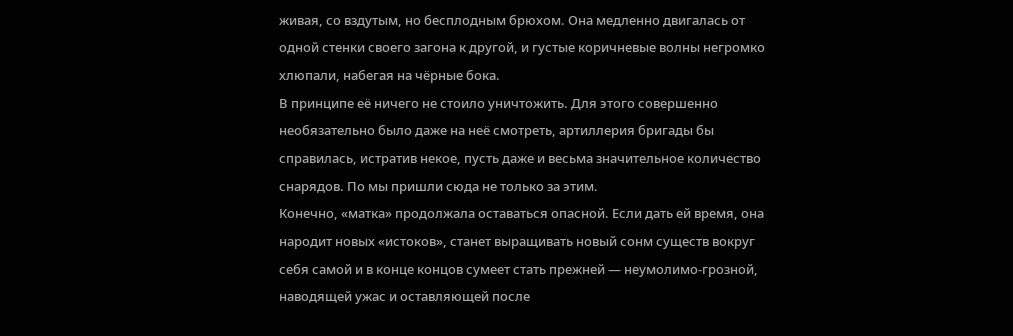живая, со вздутым, но бесплодным брюхом. Она медленно двигалась от одной стенки своего загона к другой, и густые коричневые волны негромко хлюпали, набегая на чёрные бока.
В принципе её ничего не стоило уничтожить. Для этого совершенно необязательно было даже на неё смотреть, артиллерия бригады бы справилась, истратив некое, пусть даже и весьма значительное количество снарядов. По мы пришли сюда не только за этим.
Конечно, «матка» продолжала оставаться опасной. Если дать ей время, она народит новых «истоков», станет выращивать новый сонм существ вокруг себя самой и в конце концов сумеет стать прежней — неумолимо-грозной, наводящей ужас и оставляющей после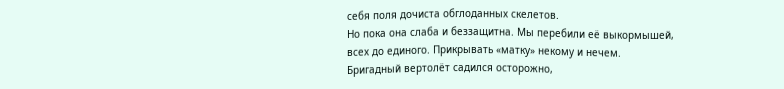себя поля дочиста обглоданных скелетов.
Но пока она слаба и беззащитна. Мы перебили её выкормышей, всех до единого. Прикрывать «матку» некому и нечем.
Бригадный вертолёт садился осторожно,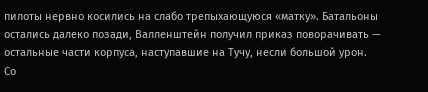пилоты нервно косились на слабо трепыхающуюся «матку». Батальоны остались далеко позади, Валленштейн получил приказ поворачивать — остальные части корпуса, наступавшие на Тучу, несли большой урон.
Со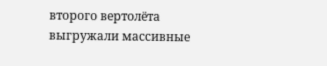второго вертолёта выгружали массивные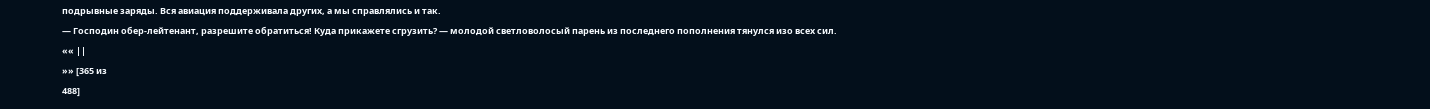подрывные заряды. Вся авиация поддерживала других, а мы справлялись и так.
— Господин обер-лейтенант, разрешите обратиться! Куда прикажете сгрузить? — молодой светловолосый парень из последнего пополнения тянулся изо всех сил.
«« ||
»» [365 из
488]